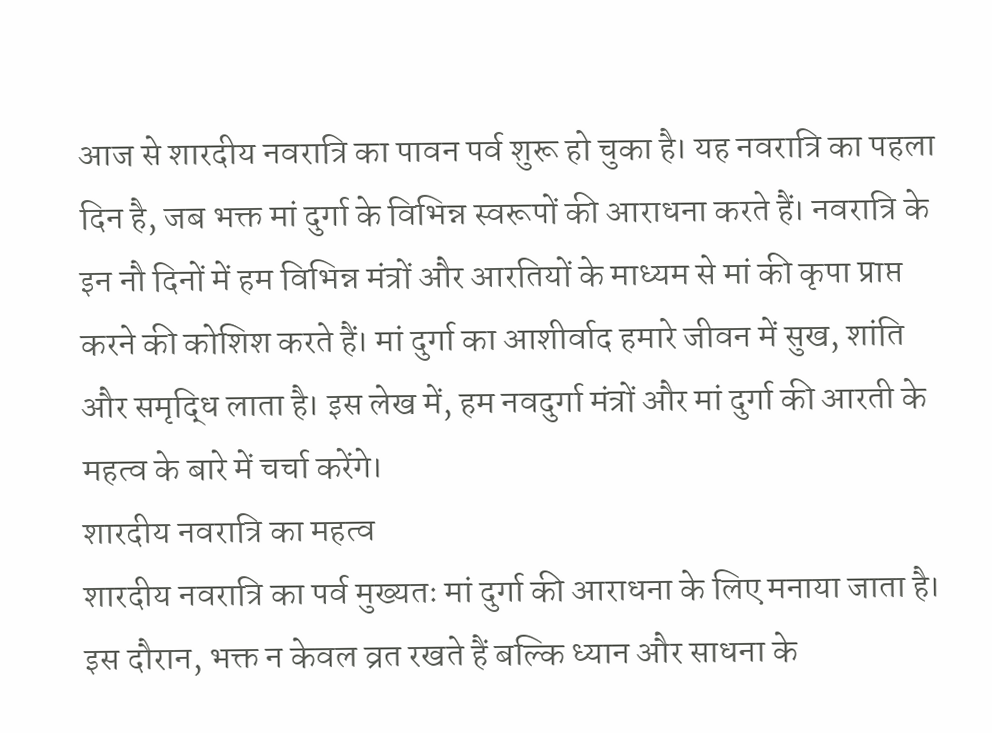आज से शारदीय नवरात्रि का पावन पर्व शुरू हो चुका है। यह नवरात्रि का पहला दिन है, जब भक्त मां दुर्गा के विभिन्न स्वरूपों की आराधना करते हैं। नवरात्रि के इन नौ दिनों में हम विभिन्न मंत्रों और आरतियों के माध्यम से मां की कृपा प्राप्त करने की कोशिश करते हैं। मां दुर्गा का आशीर्वाद हमारे जीवन में सुख, शांति और समृद्धि लाता है। इस लेख में, हम नवदुर्गा मंत्रों और मां दुर्गा की आरती के महत्व के बारे में चर्चा करेंगे।
शारदीय नवरात्रि का महत्व
शारदीय नवरात्रि का पर्व मुख्यतः मां दुर्गा की आराधना के लिए मनाया जाता है। इस दौरान, भक्त न केवल व्रत रखते हैं बल्कि ध्यान और साधना के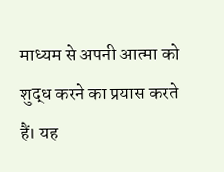माध्यम से अपनी आत्मा को शुद्ध करने का प्रयास करते हैं। यह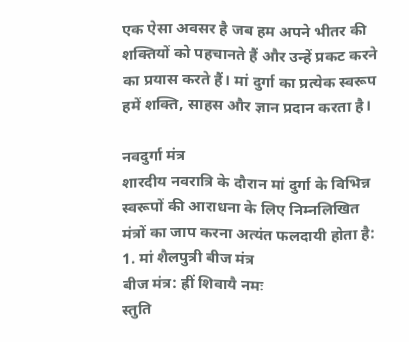एक ऐसा अवसर है जब हम अपने भीतर की शक्तियों को पहचानते हैं और उन्हें प्रकट करने का प्रयास करते हैं। मां दुर्गा का प्रत्येक स्वरूप हमें शक्ति, साहस और ज्ञान प्रदान करता है।

नवदुर्गा मंत्र
शारदीय नवरात्रि के दौरान मां दुर्गा के विभिन्न स्वरूपों की आराधना के लिए निम्नलिखित मंत्रों का जाप करना अत्यंत फलदायी होता है:
1. मां शैलपुत्री बीज मंत्र
बीज मंत्र: ह्रीं शिवायै नमः
स्तुति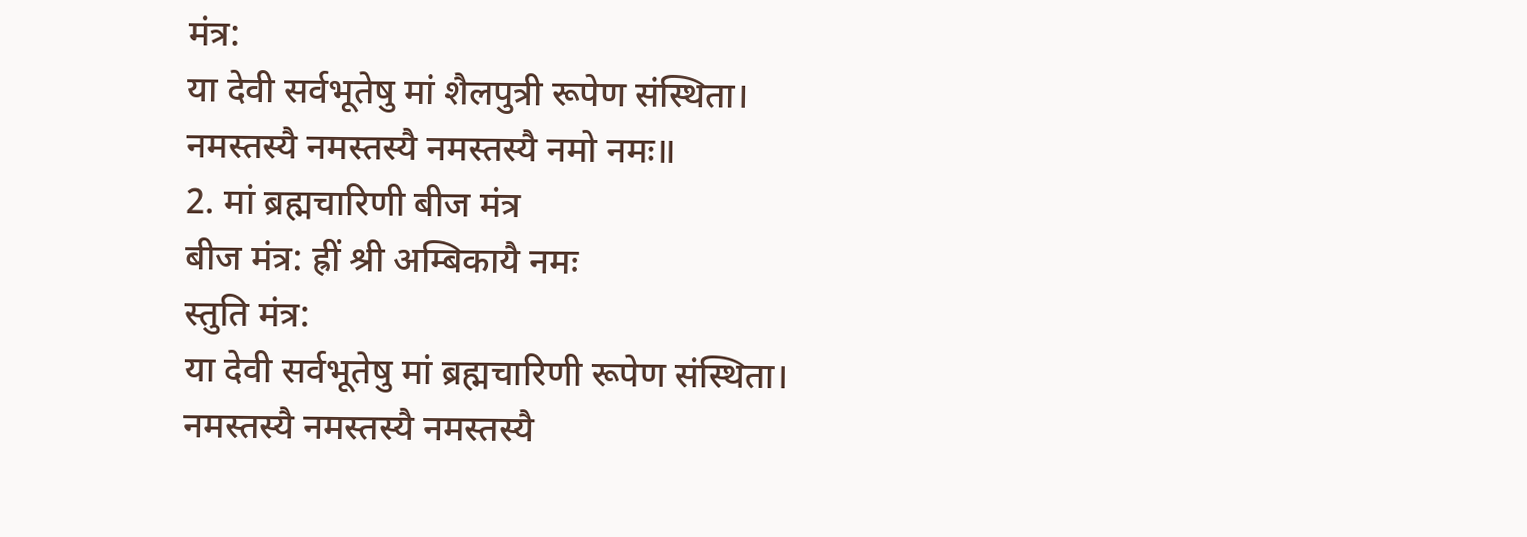मंत्र:
या देवी सर्वभूतेषु मां शैलपुत्री रूपेण संस्थिता।
नमस्तस्यै नमस्तस्यै नमस्तस्यै नमो नमः॥
2. मां ब्रह्मचारिणी बीज मंत्र
बीज मंत्र: ह्रीं श्री अम्बिकायै नमः
स्तुति मंत्र:
या देवी सर्वभूतेषु मां ब्रह्मचारिणी रूपेण संस्थिता।
नमस्तस्यै नमस्तस्यै नमस्तस्यै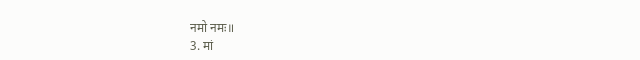नमो नमः॥
3. मां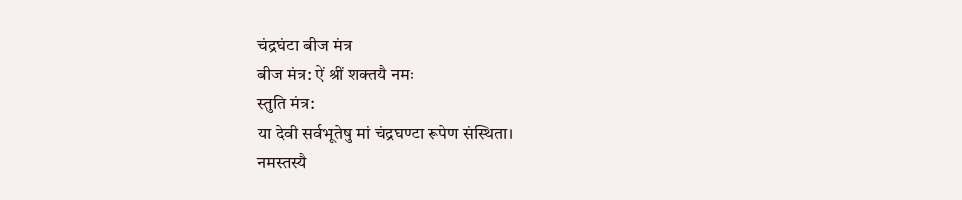चंद्रघंटा बीज मंत्र
बीज मंत्र: ऐं श्रीं शक्तयै नमः
स्तुति मंत्र:
या देवी सर्वभूतेषु मां चंद्रघण्टा रूपेण संस्थिता।
नमस्तस्यै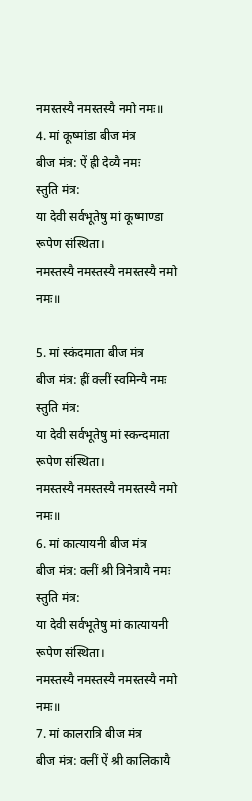नमस्तस्यै नमस्तस्यै नमो नमः॥
4. मां कूष्मांडा बीज मंत्र
बीज मंत्र: ऐं ह्री देव्यै नमः
स्तुति मंत्र:
या देवी सर्वभूतेषु मां कूष्माण्डा रूपेण संस्थिता।
नमस्तस्यै नमस्तस्यै नमस्तस्यै नमो नमः॥

5. मां स्कंदमाता बीज मंत्र
बीज मंत्र: ह्रीं क्लीं स्वमिन्यै नमः
स्तुति मंत्र:
या देवी सर्वभूतेषु मां स्कन्दमाता रूपेण संस्थिता।
नमस्तस्यै नमस्तस्यै नमस्तस्यै नमो नमः॥
6. मां कात्यायनी बीज मंत्र
बीज मंत्र: क्लीं श्री त्रिनेत्रायै नमः
स्तुति मंत्र:
या देवी सर्वभूतेषु मां कात्यायनी रूपेण संस्थिता।
नमस्तस्यै नमस्तस्यै नमस्तस्यै नमो नमः॥
7. मां कालरात्रि बीज मंत्र
बीज मंत्र: क्लीं ऐं श्री कालिकायै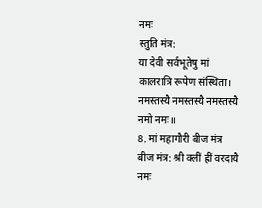नमः
स्तुति मंत्र:
या देवी सर्वभूतेषु मां कालरात्रि रूपेण संस्थिता।
नमस्तस्यै नमस्तस्यै नमस्तस्यै नमो नमः॥
8. मां महागौरी बीज मंत्र
बीज मंत्र: श्री क्लीं ह्रीं वरदायै नमः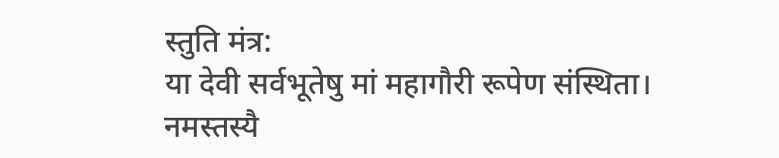स्तुति मंत्र:
या देवी सर्वभूतेषु मां महागौरी रूपेण संस्थिता।
नमस्तस्यै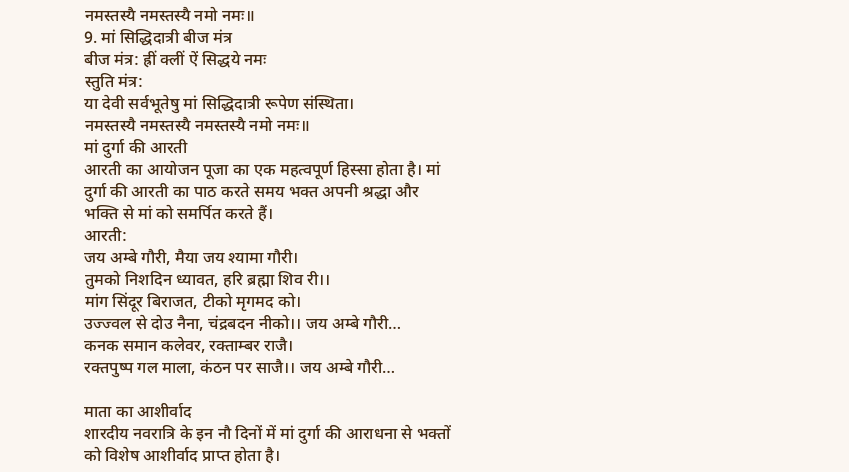नमस्तस्यै नमस्तस्यै नमो नमः॥
9. मां सिद्धिदात्री बीज मंत्र
बीज मंत्र: ह्रीं क्लीं ऐं सिद्धये नमः
स्तुति मंत्र:
या देवी सर्वभूतेषु मां सिद्धिदात्री रूपेण संस्थिता।
नमस्तस्यै नमस्तस्यै नमस्तस्यै नमो नमः॥
मां दुर्गा की आरती
आरती का आयोजन पूजा का एक महत्वपूर्ण हिस्सा होता है। मां दुर्गा की आरती का पाठ करते समय भक्त अपनी श्रद्धा और भक्ति से मां को समर्पित करते हैं।
आरती:
जय अम्बे गौरी, मैया जय श्यामा गौरी।
तुमको निशदिन ध्यावत, हरि ब्रह्मा शिव री।।
मांग सिंदूर बिराजत, टीको मृगमद को।
उज्ज्वल से दोउ नैना, चंद्रबदन नीको।। जय अम्बे गौरी…
कनक समान कलेवर, रक्ताम्बर राजै।
रक्तपुष्प गल माला, कंठन पर साजै।। जय अम्बे गौरी…

माता का आशीर्वाद
शारदीय नवरात्रि के इन नौ दिनों में मां दुर्गा की आराधना से भक्तों को विशेष आशीर्वाद प्राप्त होता है।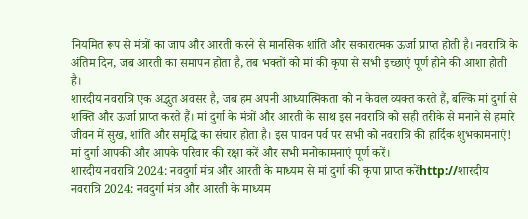नियमित रूप से मंत्रों का जाप और आरती करने से मानसिक शांति और सकारात्मक ऊर्जा प्राप्त होती है। नवरात्रि के अंतिम दिन, जब आरती का समापन होता है, तब भक्तों को मां की कृपा से सभी इच्छाएं पूर्ण होने की आशा होती है।
शारदीय नवरात्रि एक अद्भुत अवसर है, जब हम अपनी आध्यात्मिकता को न केवल व्यक्त करते हैं, बल्कि मां दुर्गा से शक्ति और ऊर्जा प्राप्त करते हैं। मां दुर्गा के मंत्रों और आरती के साथ इस नवरात्रि को सही तरीके से मनाने से हमारे जीवन में सुख, शांति और समृद्धि का संचार होता है। इस पावन पर्व पर सभी को नवरात्रि की हार्दिक शुभकामनाएं! मां दुर्गा आपकी और आपके परिवार की रक्षा करें और सभी मनोकामनाएं पूर्ण करें।
शारदीय नवरात्रि 2024: नवदुर्गा मंत्र और आरती के माध्यम से मां दुर्गा की कृपा प्राप्त करेंhttp://शारदीय नवरात्रि 2024: नवदुर्गा मंत्र और आरती के माध्यम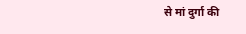से मां दुर्गा की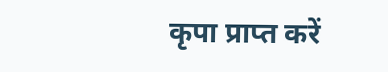कृपा प्राप्त करें